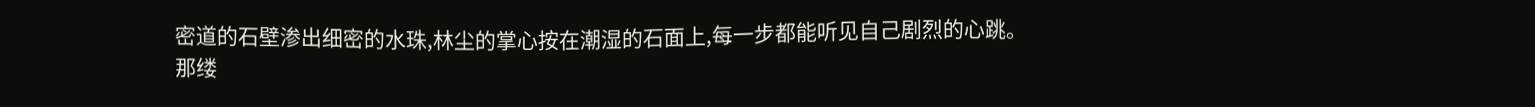密道的石壁渗出细密的水珠,林尘的掌心按在潮湿的石面上,每一步都能听见自己剧烈的心跳。
那缕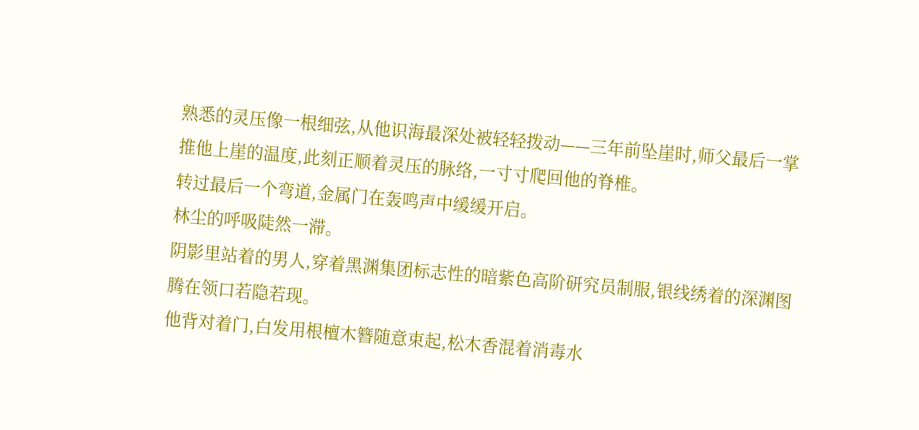熟悉的灵压像一根细弦,从他识海最深处被轻轻拨动——三年前坠崖时,师父最后一掌推他上崖的温度,此刻正顺着灵压的脉络,一寸寸爬回他的脊椎。
转过最后一个弯道,金属门在轰鸣声中缓缓开启。
林尘的呼吸陡然一滞。
阴影里站着的男人,穿着黑渊集团标志性的暗紫色高阶研究员制服,银线绣着的深渊图腾在领口若隐若现。
他背对着门,白发用根檀木簪随意束起,松木香混着消毒水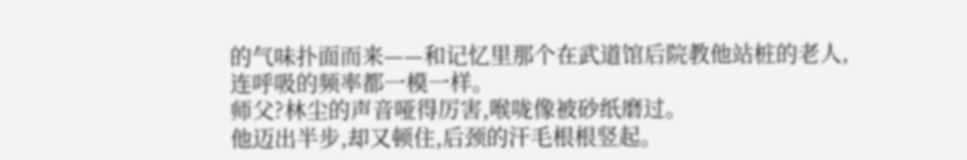的气味扑面而来——和记忆里那个在武道馆后院教他站桩的老人,连呼吸的频率都一模一样。
师父?林尘的声音哑得厉害,喉咙像被砂纸磨过。
他迈出半步,却又顿住,后颈的汗毛根根竖起。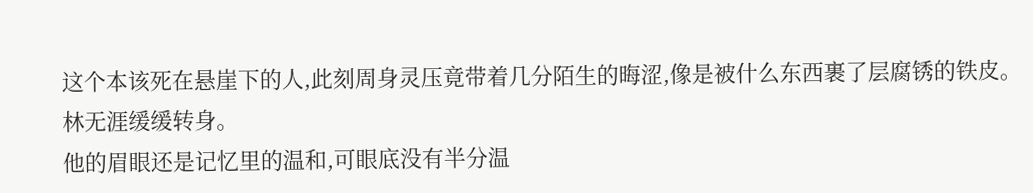这个本该死在悬崖下的人,此刻周身灵压竟带着几分陌生的晦涩,像是被什么东西裹了层腐锈的铁皮。
林无涯缓缓转身。
他的眉眼还是记忆里的温和,可眼底没有半分温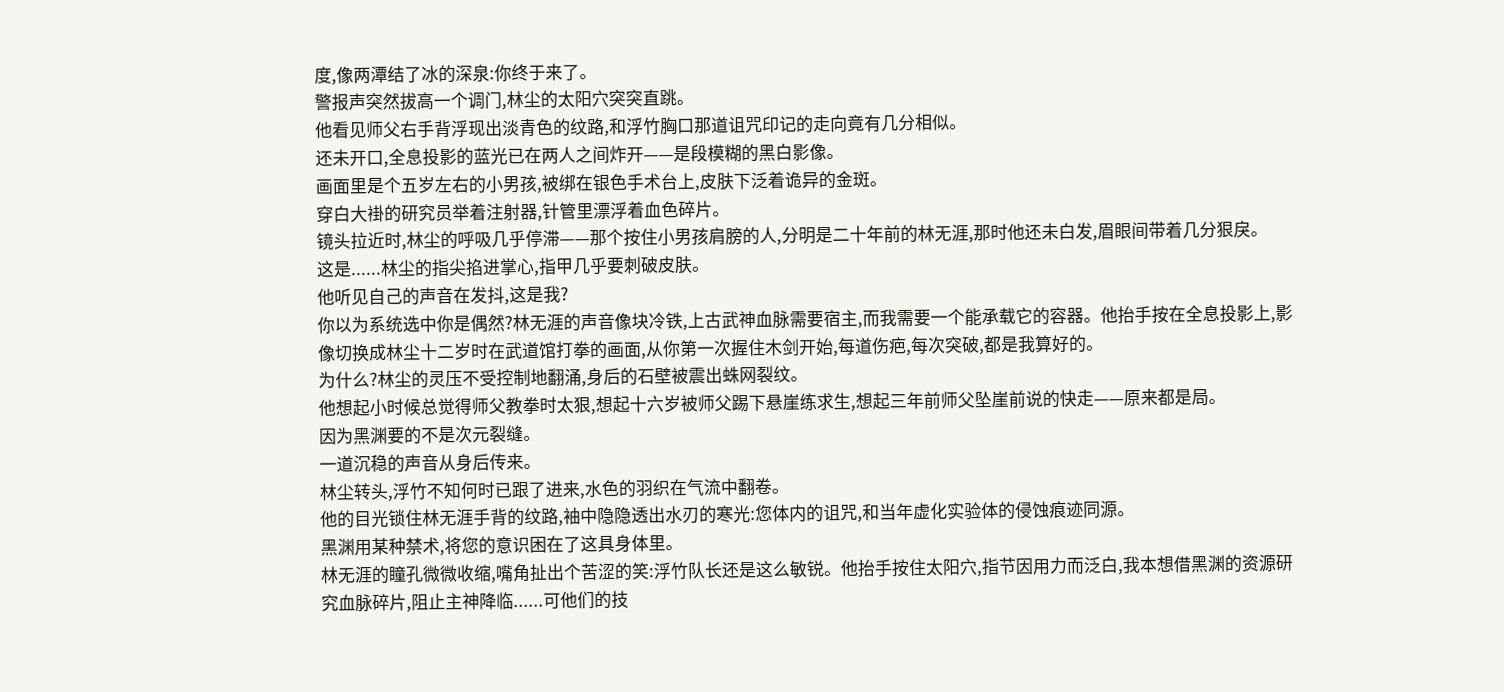度,像两潭结了冰的深泉:你终于来了。
警报声突然拔高一个调门,林尘的太阳穴突突直跳。
他看见师父右手背浮现出淡青色的纹路,和浮竹胸口那道诅咒印记的走向竟有几分相似。
还未开口,全息投影的蓝光已在两人之间炸开——是段模糊的黑白影像。
画面里是个五岁左右的小男孩,被绑在银色手术台上,皮肤下泛着诡异的金斑。
穿白大褂的研究员举着注射器,针管里漂浮着血色碎片。
镜头拉近时,林尘的呼吸几乎停滞——那个按住小男孩肩膀的人,分明是二十年前的林无涯,那时他还未白发,眉眼间带着几分狠戾。
这是......林尘的指尖掐进掌心,指甲几乎要刺破皮肤。
他听见自己的声音在发抖,这是我?
你以为系统选中你是偶然?林无涯的声音像块冷铁,上古武神血脉需要宿主,而我需要一个能承载它的容器。他抬手按在全息投影上,影像切换成林尘十二岁时在武道馆打拳的画面,从你第一次握住木剑开始,每道伤疤,每次突破,都是我算好的。
为什么?林尘的灵压不受控制地翻涌,身后的石壁被震出蛛网裂纹。
他想起小时候总觉得师父教拳时太狠,想起十六岁被师父踢下悬崖练求生,想起三年前师父坠崖前说的快走——原来都是局。
因为黑渊要的不是次元裂缝。
一道沉稳的声音从身后传来。
林尘转头,浮竹不知何时已跟了进来,水色的羽织在气流中翻卷。
他的目光锁住林无涯手背的纹路,袖中隐隐透出水刃的寒光:您体内的诅咒,和当年虚化实验体的侵蚀痕迹同源。
黑渊用某种禁术,将您的意识困在了这具身体里。
林无涯的瞳孔微微收缩,嘴角扯出个苦涩的笑:浮竹队长还是这么敏锐。他抬手按住太阳穴,指节因用力而泛白,我本想借黑渊的资源研究血脉碎片,阻止主神降临......可他们的技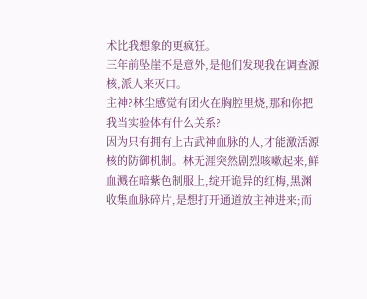术比我想象的更疯狂。
三年前坠崖不是意外,是他们发现我在调查源核,派人来灭口。
主神?林尘感觉有团火在胸腔里烧,那和你把我当实验体有什么关系?
因为只有拥有上古武神血脉的人,才能激活源核的防御机制。林无涯突然剧烈咳嗽起来,鲜血溅在暗紫色制服上,绽开诡异的红梅,黑渊收集血脉碎片,是想打开通道放主神进来;而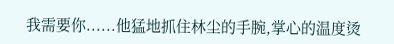我需要你......他猛地抓住林尘的手腕,掌心的温度烫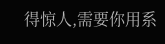得惊人,需要你用系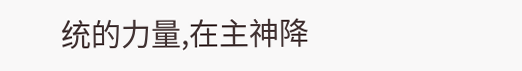统的力量,在主神降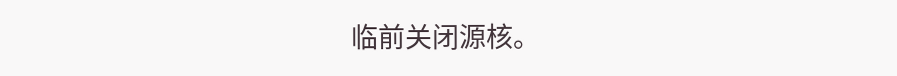临前关闭源核。